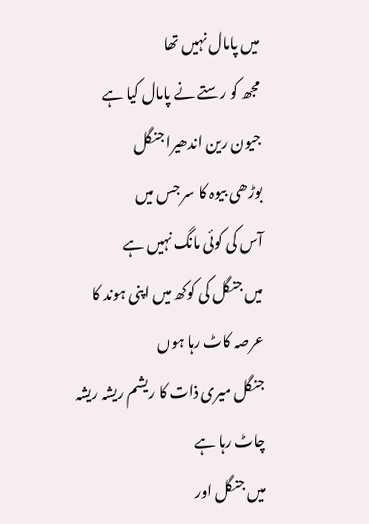میں پامال نہیں تھا
مجھ کو رستے نے پامال کیا ہے
جیون رین اندھیرا جنگل
بوڑھی بیوہ کا سر جس میں
آس کی کوئی مانگ نہیں ہے
میں جنگل کی کوکھ میں اپنی ہوند کا عرصہ کاٹ رہا ہوں
جنگل میری ذات کا ریشم ریشہ ریشہ چاٹ رہا ہے
میں جنگل اور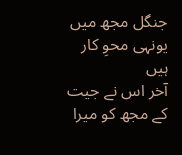جنگل مجھ میں یونہی محوِ کار ہیں
آخر اس نے جیت کے مجھ کو میرا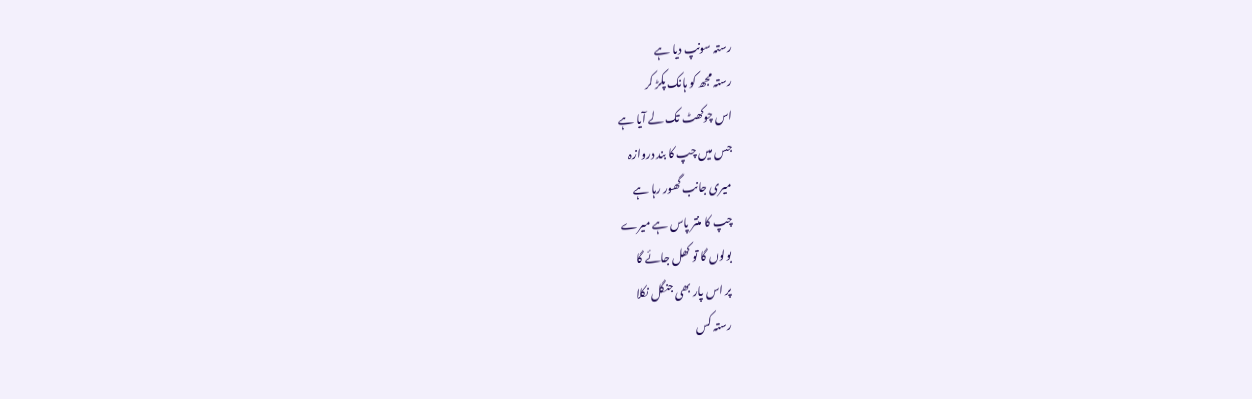رستہ سونپ دیا ہے
رستہ مجھ کو ہانک پکڑ کر
اس چوکھٹ تک لے آیا ہے
جس میں چپ کا بند دروازہ
میری جانب گھور رہا ہے
چپ کا منتر پاس ہے میرے
بولوں گا تو کھل جائے گا
پر اس پار بھی جنگل نکلا
رستہ کس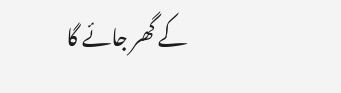کے گھر جائے گا